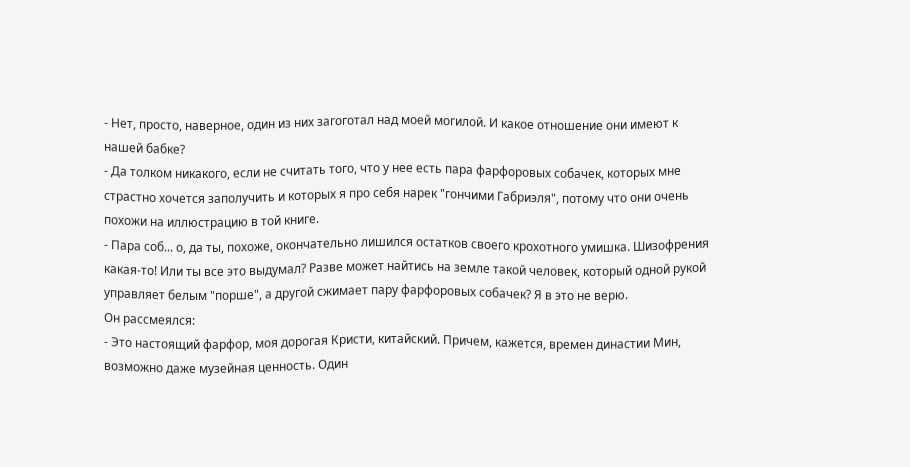- Нет, просто, наверное, один из них загоготал над моей могилой. И какое отношение они имеют к нашей бабке?
- Да толком никакого, если не считать того, что у нее есть пара фарфоровых собачек, которых мне страстно хочется заполучить и которых я про себя нарек "гончими Габриэля", потому что они очень похожи на иллюстрацию в той книге.
- Пара соб... о, да ты, похоже, окончательно лишился остатков своего крохотного умишка. Шизофрения какая-то! Или ты все это выдумал? Разве может найтись на земле такой человек, который одной рукой управляет белым "порше", а другой сжимает пару фарфоровых собачек? Я в это не верю.
Он рассмеялся:
- Это настоящий фарфор, моя дорогая Кристи, китайский. Причем, кажется, времен династии Мин, возможно даже музейная ценность. Один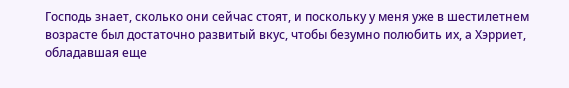Господь знает, сколько они сейчас стоят, и поскольку у меня уже в шестилетнем возрасте был достаточно развитый вкус, чтобы безумно полюбить их, а Хэрриет, обладавшая еще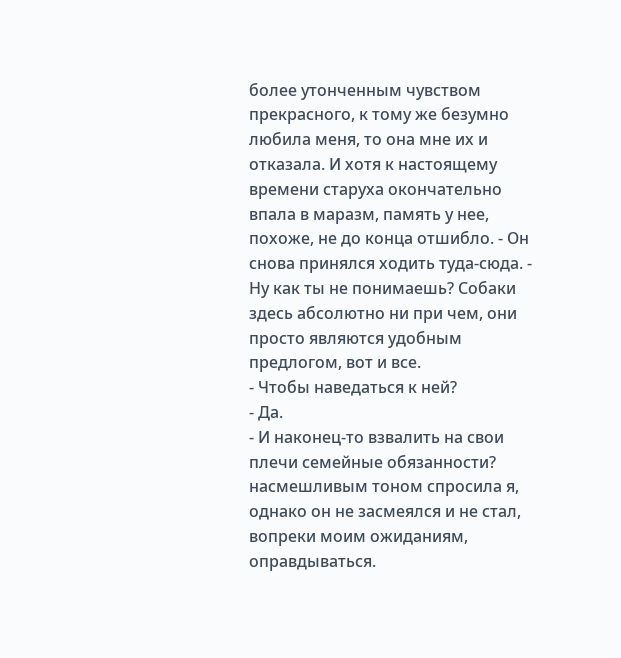более утонченным чувством прекрасного, к тому же безумно любила меня, то она мне их и отказала. И хотя к настоящему времени старуха окончательно впала в маразм, память у нее, похоже, не до конца отшибло. - Он снова принялся ходить туда-сюда. - Ну как ты не понимаешь? Собаки здесь абсолютно ни при чем, они просто являются удобным предлогом, вот и все.
- Чтобы наведаться к ней?
- Да.
- И наконец-то взвалить на свои плечи семейные обязанности? насмешливым тоном спросила я, однако он не засмеялся и не стал, вопреки моим ожиданиям, оправдываться.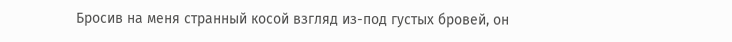Бросив на меня странный косой взгляд из-под густых бровей, он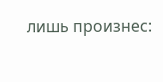лишь произнес: